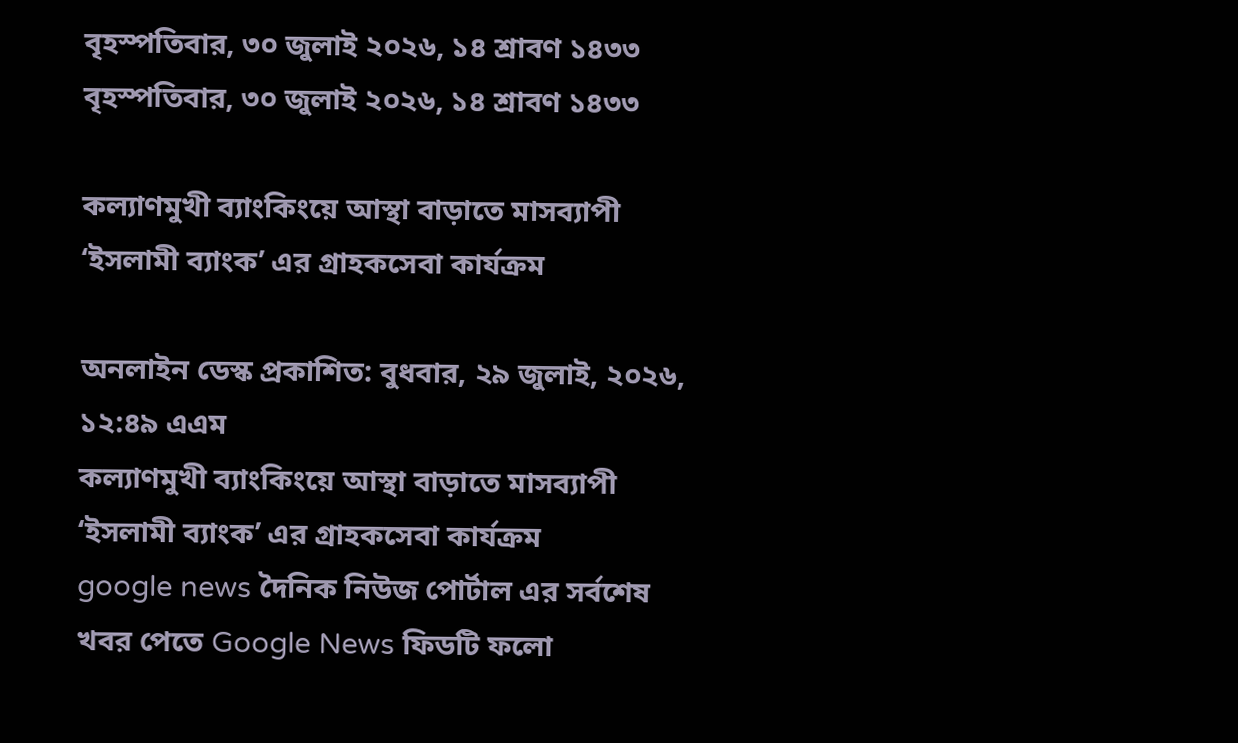বৃহস্পতিবার, ৩০ জুলাই ২০২৬, ১৪ শ্রাবণ ১৪৩৩
বৃহস্পতিবার, ৩০ জুলাই ২০২৬, ১৪ শ্রাবণ ১৪৩৩

কল্যাণমুখী ব্যাংকিংয়ে আস্থা বাড়াতে মাসব্যাপী ‘ইসলামী ব্যাংক’ এর গ্রাহকসেবা কার্যক্রম

অনলাইন ডেস্ক প্রকাশিত: বুধবার, ২৯ জুলাই, ২০২৬, ১২:৪৯ এএম
কল্যাণমুখী ব্যাংকিংয়ে আস্থা বাড়াতে মাসব্যাপী ‘ইসলামী ব্যাংক’ এর গ্রাহকসেবা কার্যক্রম
google news দৈনিক নিউজ পোর্টাল এর সর্বশেষ খবর পেতে Google News ফিডটি ফলো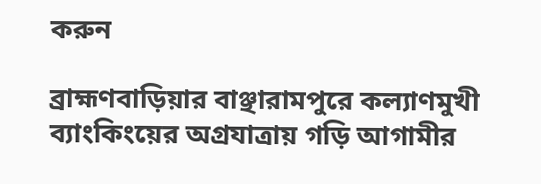করুন

ব্রাহ্মণবা‌ড়িয়ার বাঞ্ছারামপু‌রে কল্যাণমুখী ব্যাংকিংয়ের অগ্রযাত্রায় গড়ি আগামীর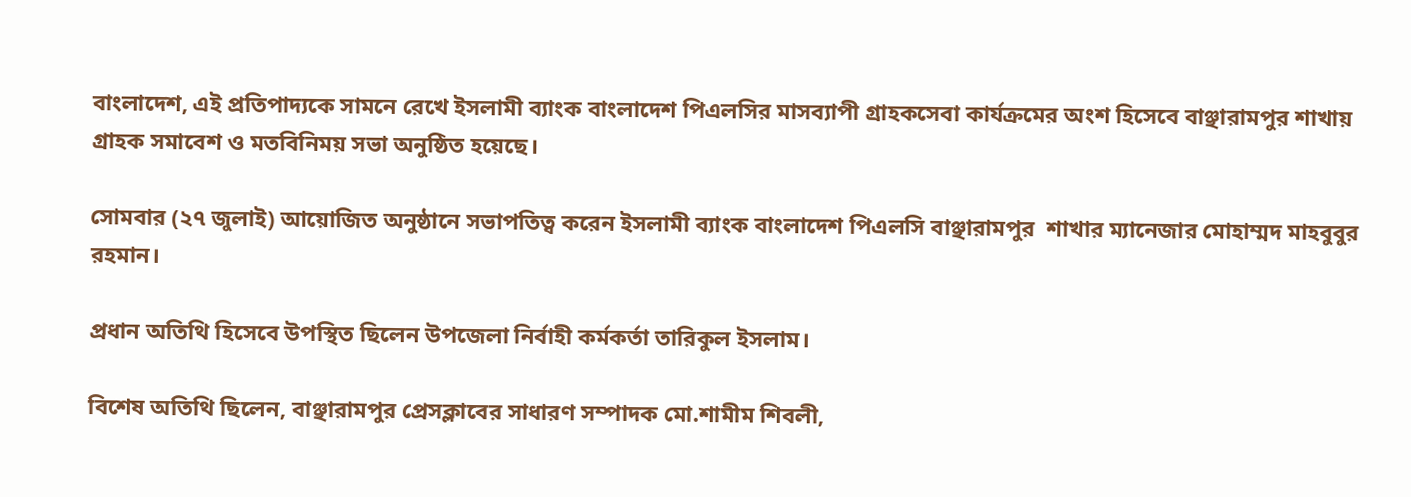বাংলাদেশ, এই প্রতিপাদ্যকে সামনে রেখে ইসলামী ব্যাংক বাংলাদেশ পিএলসির মাসব্যাপী গ্রাহকসেবা কার্যক্রমের অংশ হিসেবে বাঞ্ছারামপুর শাখায় গ্রাহক সমাবেশ ও মতবিনিময় সভা অনুষ্ঠিত হয়েছে।

সোমবার (২৭ জুলাই) আয়োজিত অনুষ্ঠানে সভাপতিত্ব করেন ইসলামী ব্যাংক বাংলাদেশ পিএলসি বাঞ্ছারামপুর  শাখার ম‌্যা‌নেজার মোহাম্মদ মাহবুবুর রহমান।

প্রধান অতিথি হিসেবে উপ‌স্থিত ছি‌লেন উপ‌জেলা নির্বাহী কর্মকর্তা তা‌রিকুল ইসলাম।

বিশেষ অতিথি ছিলেন, বাঞ্ছারামপুর‌ প্রেসক্লা‌বের সাধারণ সম্পাদক মো.শামীম শিবলী,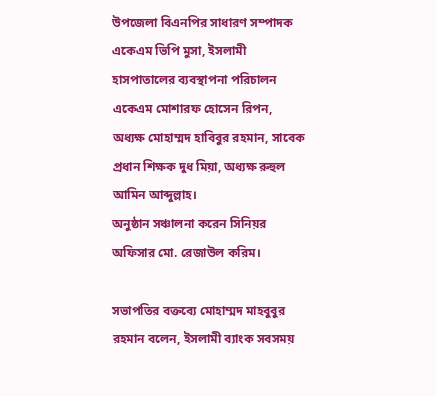উপ‌জেলা বিএনপির সাধারণ সম্পাদক একেএম ভি‌পি মুসা, ইসলামী হাসপাতা‌লের ব‌্যবস্থাপনা প‌রিচালন একেএম মোশারফ হো‌সেন রিপন, অধ‌্যক্ষ মোহাম্মদ হা‌বিবুর রহমান, সা‌বেক প্রধান শিক্ষক দুধ মিয়া, অধ‌্যক্ষ রুহুল আমিন আব্দুল্লাহ।
অনুষ্ঠান সঞ্চালনা করেন সিনিয়র অফিসার মো. রেজাউল ক‌রিম।

সভাপতির বক্তব্যে মোহাম্মদ মাহবুবুর রহমান বলেন, ইসলামী ব্যাংক সবসময়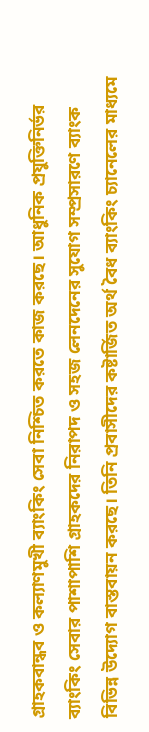গ্রাহকবান্ধব ও কল্যাণমুখী ব্যাংকিং সেবা নিশ্চিত করতে কাজ করছে। আধুনিক প্রযুক্তিনির্ভর ব্যাংকিং সেবার পাশাপাশি গ্রাহকদের নিরাপদ ও সহজ লেনদেনের সুযোগ সম্প্রসারণে ব্যাংক বিভিন্ন উদ্যোগ বাস্তবায়ন করছে। তিনি প্রবাসীদের কষ্টার্জিত অর্থ বৈধ ব্যাংকিং চ্যানেলের মাধ্যমে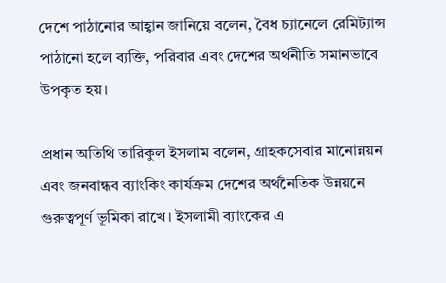দেশে পাঠানোর আহ্বান জানিয়ে বলেন, বৈধ চ্যানেলে রেমিট্যান্স পাঠানো হলে ব্যক্তি, পরিবার এবং দেশের অর্থনীতি সমানভাবে উপকৃত হয়।

প্রধান অতিথি তা‌রিকুল ইসলাম বলেন, গ্রাহকসেবার মানোন্নয়ন এবং জনবান্ধব ব্যাংকিং কার্যক্রম দেশের অর্থনৈতিক উন্নয়নে গুরুত্বপূর্ণ ভূমিকা রাখে। ইসলামী ব্যাংকের এ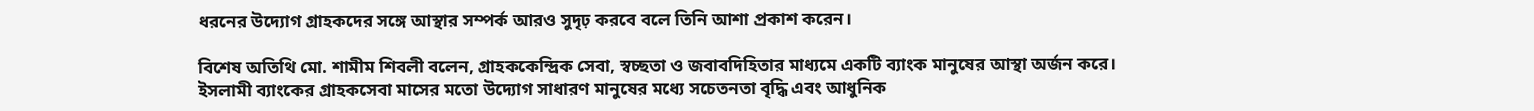ধরনের উদ্যোগ গ্রাহকদের সঙ্গে আস্থার সম্পর্ক আরও সুদৃঢ় করবে বলে তিনি আশা প্রকাশ করেন।

বিশেষ অতিথি মো. শামীম শিবলী বলেন, গ্রাহককেন্দ্রিক সেবা, স্বচ্ছতা ও জবাবদিহিতার মাধ্যমে একটি ব্যাংক মানুষের আস্থা অর্জন করে। ইসলামী ব্যাংকের গ্রাহকসেবা মাসের মতো উদ্যোগ সাধারণ মানুষের মধ্যে সচেতনতা বৃদ্ধি এবং আধুনিক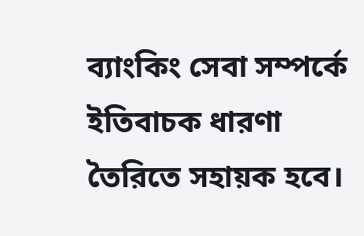ব্যাংকিং সেবা সম্পর্কে ইতিবাচক ধারণা তৈরিতে সহায়ক হবে।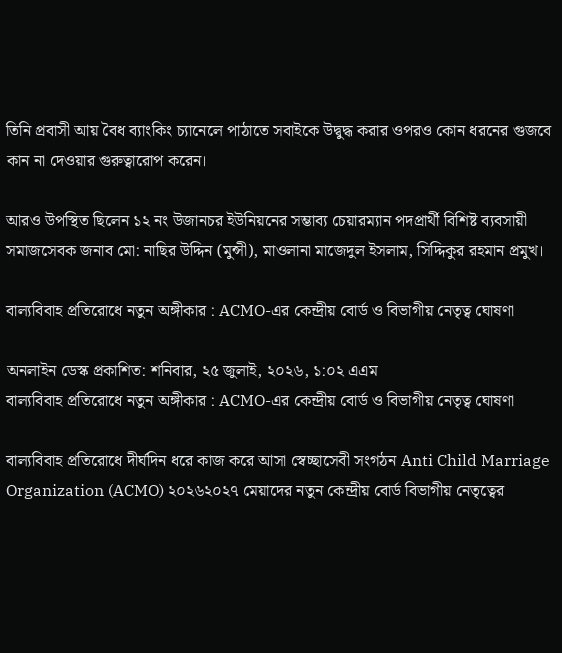তিনি প্রবাসী আয় বৈধ ব্যাংকিং চ্যানেলে পাঠাতে সবাইকে উদ্বুদ্ধ করার ওপরও কোন ধরনের গুজবে কান না দেওয়ার গুরুত্বারোপ করেন।

আরও উপ‌স্থিত ছিলেন ১২ নং উজানচর ইউ‌নিয়‌নের সম্ভাব্য চেয়ারম্যান পদপ্রার্থী বি‌শিষ্ট ব্যবসায়ী সমাজ‌সেবক জনাব মো: না‌ছির উ‌দ্দিন (মুন্সী), মাওলানা মা‌জেদুল ইসলাম, সি‌দ্দিকুর রহমান প্রমুখ।

বাল্যবিবাহ প্রতিরোধে নতুন অঙ্গীকার : ACMO-এর কেন্দ্রীয় বোর্ড ও বিভাগীয় নেতৃত্ব ঘোষণা

অনলাইন ডেস্ক প্রকাশিত: শনিবার, ২৫ জুলাই, ২০২৬, ১:০২ এএম
বাল্যবিবাহ প্রতিরোধে নতুন অঙ্গীকার : ACMO-এর কেন্দ্রীয় বোর্ড ও বিভাগীয় নেতৃত্ব ঘোষণা

বাল্যবিবাহ প্রতিরোধে দীর্ঘদিন ধরে কাজ করে আসা স্বেচ্ছাসেবী সংগঠন Anti Child Marriage Organization (ACMO) ২০২৬২০২৭ মেয়াদের নতুন কেন্দ্রীয় বোর্ড বিভাগীয় নেতৃত্বের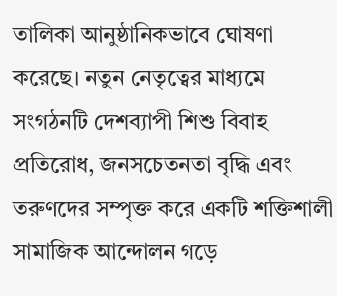তালিকা আনুষ্ঠানিকভাবে ঘোষণা করেছে। নতুন নেতৃত্বের মাধ্যমে সংগঠনটি দেশব্যাপী শিশু বিবাহ প্রতিরোধ, জনসচেতনতা বৃদ্ধি এবং তরুণদের সম্পৃক্ত করে একটি শক্তিশালী সামাজিক আন্দোলন গড়ে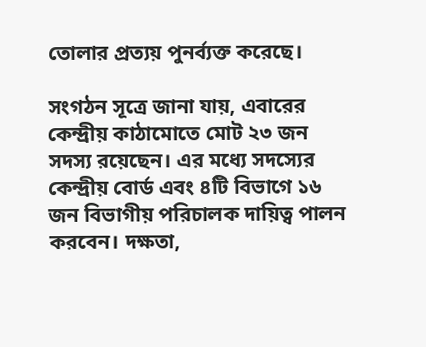তোলার প্রত্যয় পুনর্ব্যক্ত করেছে।

সংগঠন সূত্রে জানা যায়, এবারের কেন্দ্রীয় কাঠামোতে মোট ২৩ জন সদস্য রয়েছেন। এর মধ্যে সদস্যের কেন্দ্রীয় বোর্ড এবং ৪টি বিভাগে ১৬ জন বিভাগীয় পরিচালক দায়িত্ব পালন করবেন। দক্ষতা,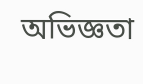অভিজ্ঞতা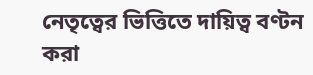নেতৃত্বের ভিত্তিতে দায়িত্ব বণ্টন করা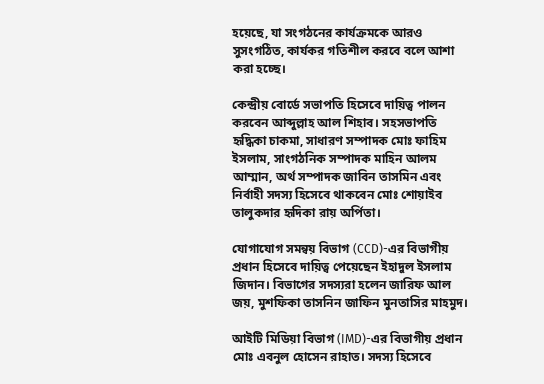হয়েছে, যা সংগঠনের কার্যক্রমকে আরও সুসংগঠিত, কার্যকর গতিশীল করবে বলে আশা করা হচ্ছে।

কেন্দ্রীয় বোর্ডে সভাপতি হিসেবে দায়িত্ব পালন করবেন আব্দুল্লাহ আল শিহাব। সহসভাপতি হৃদ্ধিকা চাকমা, সাধারণ সম্পাদক মোঃ ফাহিম ইসলাম, সাংগঠনিক সম্পাদক মাহিন আলম আম্মান, অর্থ সম্পাদক জাবিন তাসমিন এবং নির্বাহী সদস্য হিসেবে থাকবেন মোঃ শোয়াইব তালুকদার হৃদিকা রায় অর্পিতা।

যোগাযোগ সমন্বয় বিভাগ (CCD)-এর বিভাগীয় প্রধান হিসেবে দায়িত্ব পেয়েছেন ইহাদুল ইসলাম জিদান। বিভাগের সদস্যরা হলেন জারিফ আল জয়, মুশফিকা তাসনিন জাফিন মুনতাসির মাহমুদ।

আইটি মিডিয়া বিভাগ (IMD)-এর বিভাগীয় প্রধান মোঃ এবনুল হোসেন রাহাত। সদস্য হিসেবে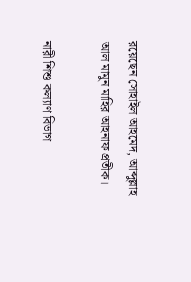রয়েছেন সোহাইল আহমেদ, আব্দুল্লাহ আল মামুন মাহির আহনাফ প্রতীক।

নারী শিশু কল্যাণ বিভাগ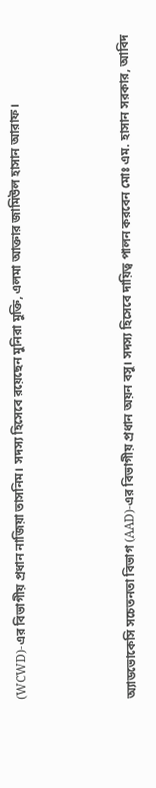(WCWD)-এর বিভাগীয় প্রধান নাজিয়া তাসনিম। সদস্য হিসেবে রয়েছেন মুনিরা মুক্তি, এলমা আক্তার জামিউল হাসান আরাফ।



অ্যাডভোকেসি সচেতনতা বিভাগ (AAD)-এর বিভাগীয় প্রধান অয়ন বসু। সদস্য হিসেবে দায়িত্ব পালন করবেন মোঃ এম. হাসান সরকার, আবিদ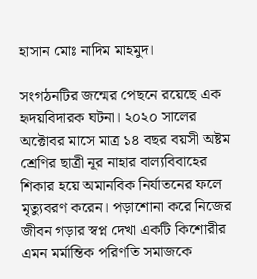হাসান মোঃ নাদিম মাহমুদ।

সংগঠনটির জন্মের পেছনে রয়েছে এক হৃদয়বিদারক ঘটনা। ২০২০ সালের অক্টোবর মাসে মাত্র ১৪ বছর বয়সী অষ্টম শ্রেণির ছাত্রী নূর নাহার বাল্যবিবাহের শিকার হয়ে অমানবিক নির্যাতনের ফলে মৃত্যুবরণ করেন। পড়াশোনা করে নিজের জীবন গড়ার স্বপ্ন দেখা একটি কিশোরীর এমন মর্মান্তিক পরিণতি সমাজকে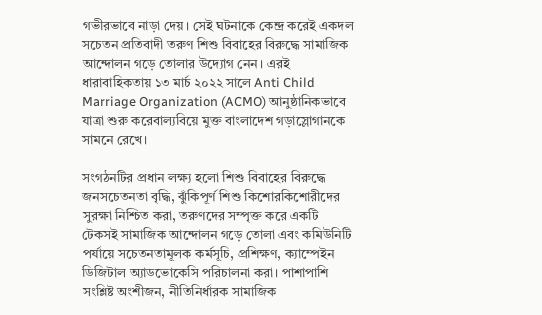গভীরভাবে নাড়া দেয়। সেই ঘটনাকে কেন্দ্র করেই একদল সচেতন প্রতিবাদী তরুণ শিশু বিবাহের বিরুদ্ধে সামাজিক আন্দোলন গড়ে তোলার উদ্যোগ নেন। এরই ধারাবাহিকতায় ১৩ মার্চ ২০২২ সালে Anti Child Marriage Organization (ACMO) আনুষ্ঠানিকভাবে যাত্রা শুরু করেবাল্যবিয়ে মুক্ত বাংলাদেশ গড়াস্লোগানকে সামনে রেখে।

সংগঠনটির প্রধান লক্ষ্য হলো শিশু বিবাহের বিরুদ্ধে জনসচেতনতা বৃদ্ধি, ঝুঁকিপূর্ণ শিশু কিশোরকিশোরীদের সুরক্ষা নিশ্চিত করা, তরুণদের সম্পৃক্ত করে একটি টেকসই সামাজিক আন্দোলন গড়ে তোলা এবং কমিউনিটি পর্যায়ে সচেতনতামূলক কর্মসূচি, প্রশিক্ষণ, ক্যাম্পেইন ডিজিটাল অ্যাডভোকেসি পরিচালনা করা। পাশাপাশি সংশ্লিষ্ট অংশীজন, নীতিনির্ধারক সামাজিক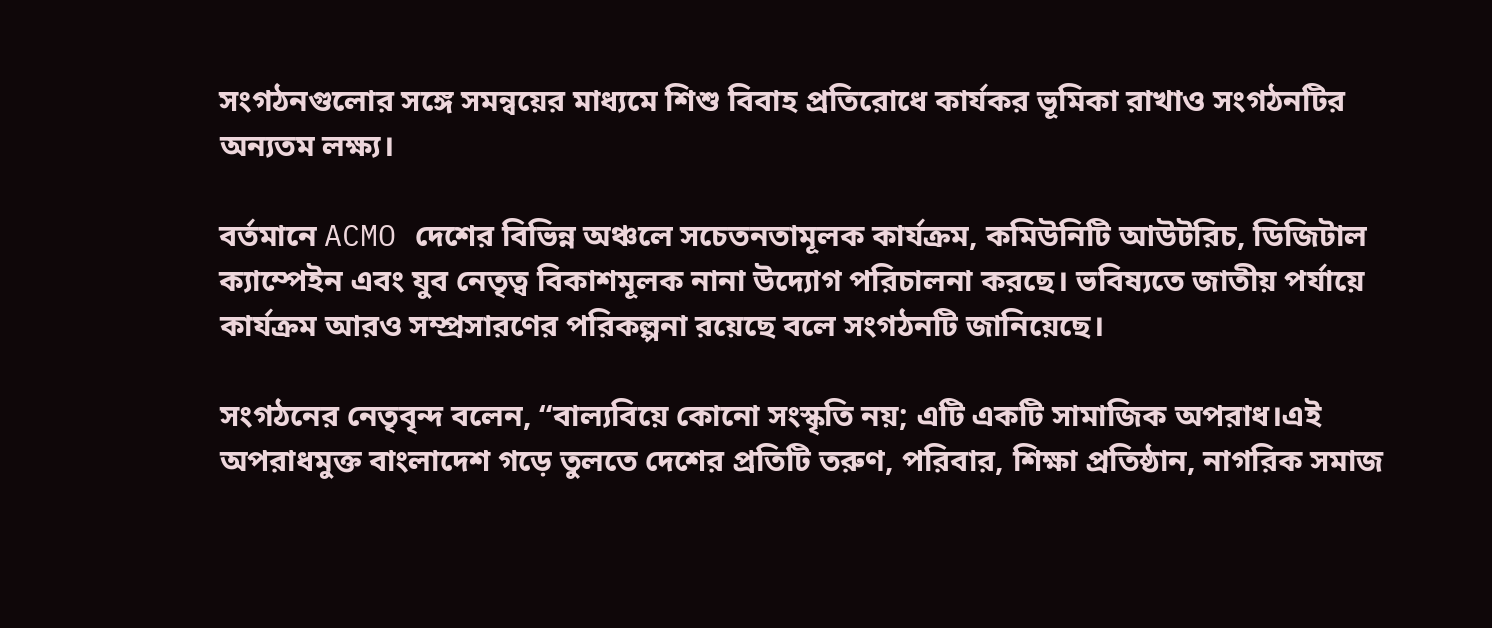সংগঠনগুলোর সঙ্গে সমন্বয়ের মাধ্যমে শিশু বিবাহ প্রতিরোধে কার্যকর ভূমিকা রাখাও সংগঠনটির অন্যতম লক্ষ্য।

বর্তমানে ACMO দেশের বিভিন্ন অঞ্চলে সচেতনতামূলক কার্যক্রম, কমিউনিটি আউটরিচ, ডিজিটাল ক্যাম্পেইন এবং যুব নেতৃত্ব বিকাশমূলক নানা উদ্যোগ পরিচালনা করছে। ভবিষ্যতে জাতীয় পর্যায়ে কার্যক্রম আরও সম্প্রসারণের পরিকল্পনা রয়েছে বলে সংগঠনটি জানিয়েছে।

সংগঠনের নেতৃবৃন্দ বলেন, “বাল্যবিয়ে কোনো সংস্কৃতি নয়; এটি একটি সামাজিক অপরাধ।এই অপরাধমুক্ত বাংলাদেশ গড়ে তুলতে দেশের প্রতিটি তরুণ, পরিবার, শিক্ষা প্রতিষ্ঠান, নাগরিক সমাজ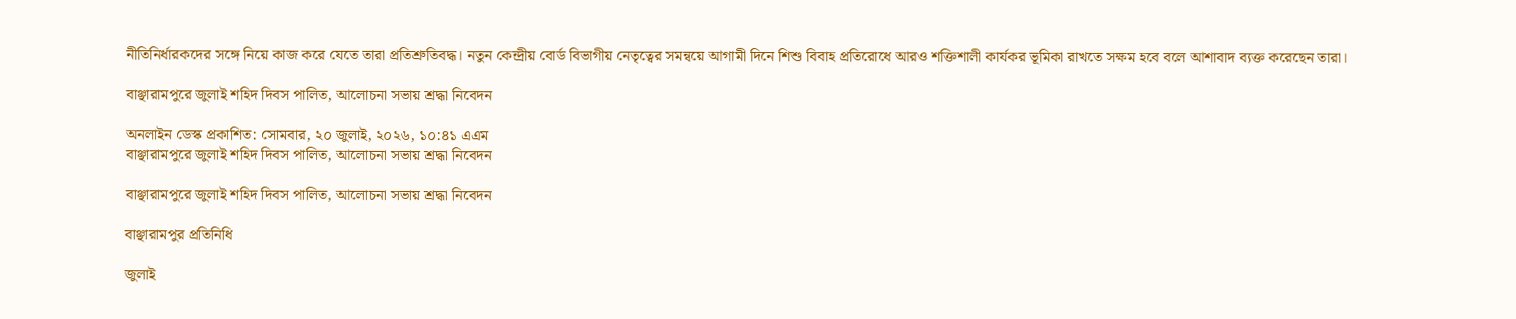নীতিনির্ধারকদের সঙ্গে নিয়ে কাজ করে যেতে তারা প্রতিশ্রুতিবদ্ধ। নতুন কেন্দ্রীয় বোর্ড বিভাগীয় নেতৃত্বের সমন্বয়ে আগামী দিনে শিশু বিবাহ প্রতিরোধে আরও শক্তিশালী কার্যকর ভূমিকা রাখতে সক্ষম হবে বলে আশাবাদ ব্যক্ত করেছেন তারা।

বাঞ্ছারামপুরে জুলাই শহিদ দিবস পালিত, আলোচনা সভায় শ্রদ্ধা নিবেদন

অনলাইন ডেস্ক প্রকাশিত: সোমবার, ২০ জুলাই, ২০২৬, ১০:৪১ এএম
বাঞ্ছারামপুরে জুলাই শহিদ দিবস পালিত, আলোচনা সভায় শ্রদ্ধা নিবেদন

বাঞ্ছারামপুরে জুলাই শহিদ দিবস পালিত, আলোচনা সভায় শ্রদ্ধা নিবেদন

বাঞ্ছারামপুর প্রতিনিধি

জুলাই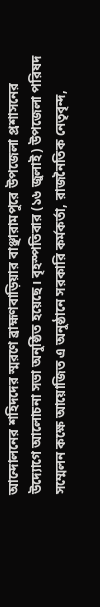আন্দোলনের শহিদদের স্মরণে ব্রাহ্মণবাড়িয়ার বাঞ্ছারামপুরে উপজেলা প্রশাসনের উদ্যোগে আলোচনা সভা অনুষ্ঠিত হয়েছে। বৃহস্পতিবার (১৬ জুলাই) উপজেলা পরিষদ সম্মেলন কক্ষে আয়োজিত এ অনুষ্ঠানে সরকারি কর্মকর্তা, রাজনৈতিক নেতৃবৃন্দ,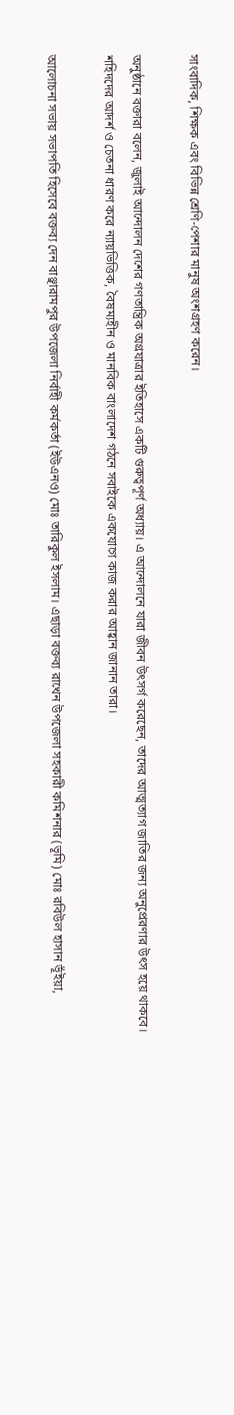সাংবাদিক, শিক্ষক এবং বিভিন্ন শ্রেণি-পেশার মানুষ অংশগ্রহণ করেন।

অনুষ্ঠানে বক্তারা বলেন, জুলাই আন্দোলন দেশের গণতান্ত্রিক অগ্রযাত্রার ইতিহাসে একটি গুরুত্বপূর্ণ অধ্যায়। এ আন্দোলনে যারা জীবন উৎসর্গ করেছেন, তাদের আত্মত্যাগ জাতির জন্য অনুপ্রেরণার উৎস হয়ে থাকবে। শহিদদের আদর্শ ও চেতনা ধারণ করে ন্যায়ভিত্তিক, বৈষম্যহীন ও মানবিক বাংলাদেশ গঠনে সবাইকে একযোগে কাজ করার আহ্বান জানান তারা।

আলোচনা সভায় সভাপতি হিসেবে বক্তব্য দেন বাঞ্ছারামপুর উপজেলা নির্বাহী কর্মকর্তা (ইউএনও) মোঃ তারিকুল ইসলাম। এছাড়া বক্তব্য রাখেন উপজেলা সহকারী কমিশনার (ভূমি) মোঃ রবিউল হাসান ভূঁইয়া,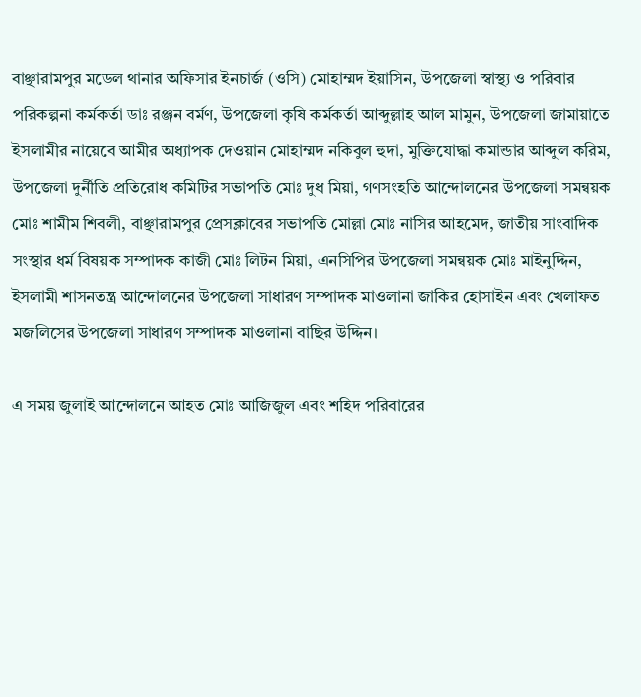বাঞ্ছারামপুর মডেল থানার অফিসার ইনচার্জ (ওসি) মোহাম্মদ ইয়াসিন, উপজেলা স্বাস্থ্য ও পরিবার পরিকল্পনা কর্মকর্তা ডাঃ রঞ্জন বর্মণ, উপজেলা কৃষি কর্মকর্তা আব্দুল্লাহ আল মামুন, উপজেলা জামায়াতে ইসলামীর নায়েবে আমীর অধ্যাপক দেওয়ান মোহাম্মদ নকিবুল হুদা, মুক্তিযোদ্ধা কমান্ডার আব্দুল করিম, উপজেলা দুর্নীতি প্রতিরোধ কমিটির সভাপতি মোঃ দুধ মিয়া, গণসংহতি আন্দোলনের উপজেলা সমন্বয়ক মোঃ শামীম শিবলী, বাঞ্ছারামপুর প্রেসক্লাবের সভাপতি মোল্লা মোঃ নাসির আহমেদ, জাতীয় সাংবাদিক সংস্থার ধর্ম বিষয়ক সম্পাদক কাজী মোঃ লিটন মিয়া, এনসিপির উপজেলা সমন্বয়ক মোঃ মাইনুদ্দিন, ইসলামী শাসনতন্ত্র আন্দোলনের উপজেলা সাধারণ সম্পাদক মাওলানা জাকির হোসাইন এবং খেলাফত মজলিসের উপজেলা সাধারণ সম্পাদক মাওলানা বাছির উদ্দিন।

এ সময় জুলাই আন্দোলনে আহত মোঃ আজিজুল এবং শহিদ পরিবারের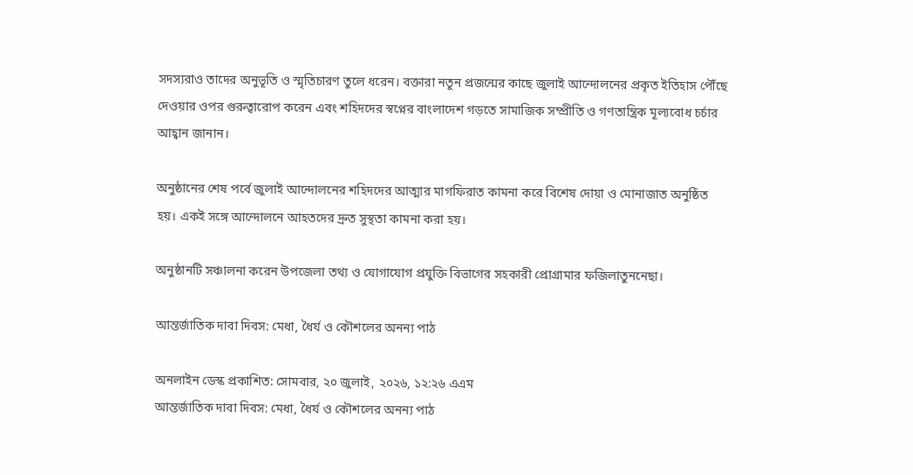সদস্যরাও তাদের অনুভূতি ও স্মৃতিচারণ তুলে ধরেন। বক্তারা নতুন প্রজন্মের কাছে জুলাই আন্দোলনের প্রকৃত ইতিহাস পৌঁছে দেওয়ার ওপর গুরুত্বারোপ করেন এবং শহিদদের স্বপ্নের বাংলাদেশ গড়তে সামাজিক সম্প্রীতি ও গণতান্ত্রিক মূল্যবোধ চর্চার আহ্বান জানান।

অনুষ্ঠানের শেষ পর্বে জুলাই আন্দোলনের শহিদদের আত্মার মাগফিরাত কামনা করে বিশেষ দোয়া ও মোনাজাত অনুষ্ঠিত হয়। একই সঙ্গে আন্দোলনে আহতদের দ্রুত সুস্থতা কামনা করা হয়।

অনুষ্ঠানটি সঞ্চালনা করেন উপজেলা তথ্য ও যোগাযোগ প্রযুক্তি বিভাগের সহকারী প্রোগ্রামার ফজিলাতুননেছা।

আন্তর্জাতিক দাবা দিবস: মেধা, ধৈর্য ও কৌশলের অনন্য পাঠ

অনলাইন ডেস্ক প্রকাশিত: সোমবার, ২০ জুলাই, ২০২৬, ১২:২৬ এএম
আন্তর্জাতিক দাবা দিবস: মেধা, ধৈর্য ও কৌশলের অনন্য পাঠ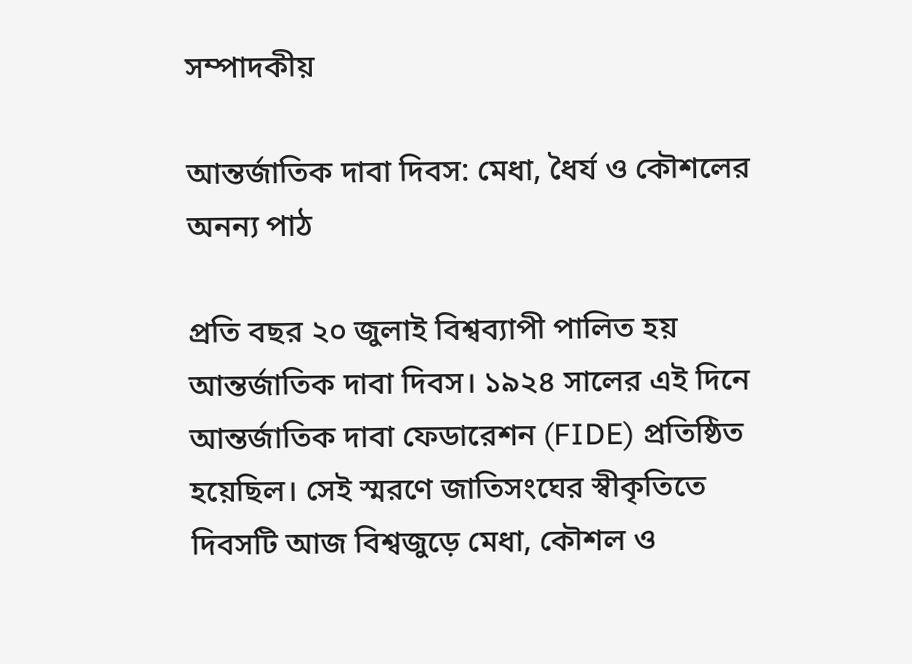সম্পাদকীয়

আন্তর্জাতিক দাবা দিবস: মেধা, ধৈর্য ও কৌশলের অনন্য পাঠ

প্রতি বছর ২০ জুলাই বিশ্বব্যাপী পালিত হয় আন্তর্জাতিক দাবা দিবস। ১৯২৪ সালের এই দিনে আন্তর্জাতিক দাবা ফেডারেশন (FIDE) প্রতিষ্ঠিত হয়েছিল। সেই স্মরণে জাতিসংঘের স্বীকৃতিতে দিবসটি আজ বিশ্বজুড়ে মেধা, কৌশল ও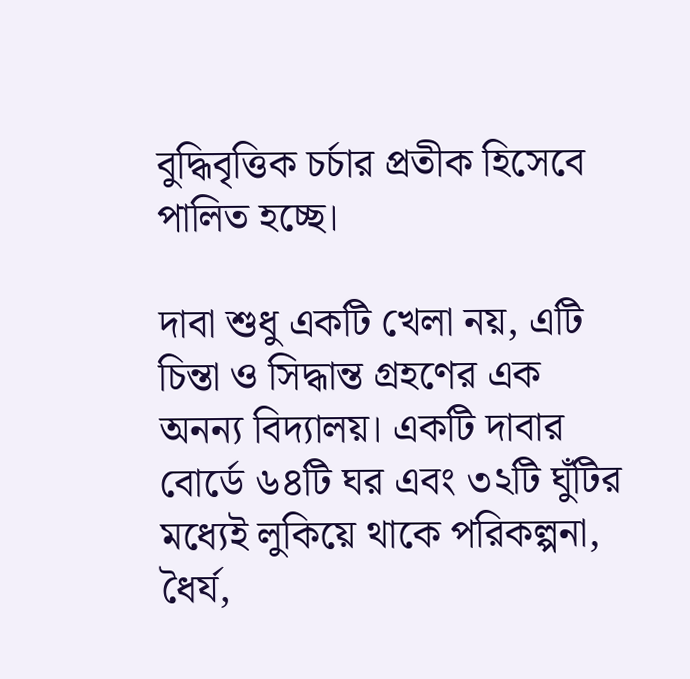বুদ্ধিবৃত্তিক চর্চার প্রতীক হিসেবে পালিত হচ্ছে।

দাবা শুধু একটি খেলা নয়, এটি চিন্তা ও সিদ্ধান্ত গ্রহণের এক অনন্য বিদ্যালয়। একটি দাবার বোর্ডে ৬৪টি ঘর এবং ৩২টি ঘুঁটির মধ্যেই লুকিয়ে থাকে পরিকল্পনা, ধৈর্য,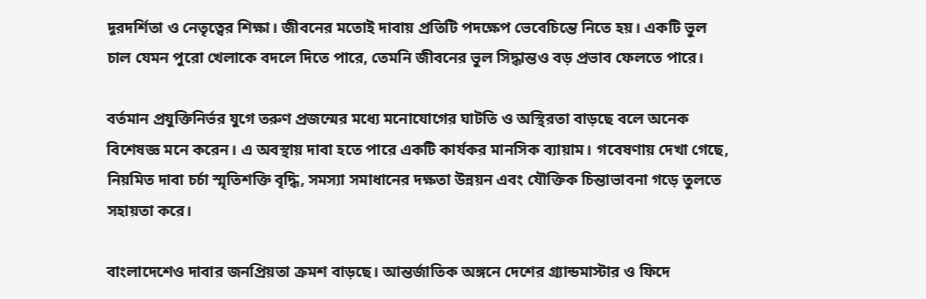দূরদর্শিতা ও নেতৃত্বের শিক্ষা। জীবনের মতোই দাবায় প্রতিটি পদক্ষেপ ভেবেচিন্তে নিতে হয়। একটি ভুল চাল যেমন পুরো খেলাকে বদলে দিতে পারে, তেমনি জীবনের ভুল সিদ্ধান্তও বড় প্রভাব ফেলতে পারে।

বর্তমান প্রযুক্তিনির্ভর যুগে তরুণ প্রজন্মের মধ্যে মনোযোগের ঘাটতি ও অস্থিরতা বাড়ছে বলে অনেক বিশেষজ্ঞ মনে করেন। এ অবস্থায় দাবা হতে পারে একটি কার্যকর মানসিক ব্যায়াম। গবেষণায় দেখা গেছে, নিয়মিত দাবা চর্চা স্মৃতিশক্তি বৃদ্ধি, সমস্যা সমাধানের দক্ষতা উন্নয়ন এবং যৌক্তিক চিন্তাভাবনা গড়ে তুলতে সহায়তা করে।

বাংলাদেশেও দাবার জনপ্রিয়তা ক্রমশ বাড়ছে। আন্তর্জাতিক অঙ্গনে দেশের গ্র্যান্ডমাস্টার ও ফিদে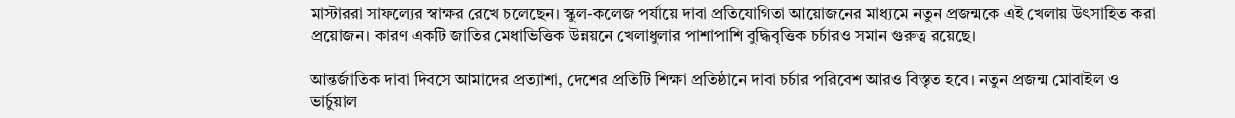মাস্টাররা সাফল্যের স্বাক্ষর রেখে চলেছেন। স্কুল-কলেজ পর্যায়ে দাবা প্রতিযোগিতা আয়োজনের মাধ্যমে নতুন প্রজন্মকে এই খেলায় উৎসাহিত করা প্রয়োজন। কারণ একটি জাতির মেধাভিত্তিক উন্নয়নে খেলাধুলার পাশাপাশি বুদ্ধিবৃত্তিক চর্চারও সমান গুরুত্ব রয়েছে।

আন্তর্জাতিক দাবা দিবসে আমাদের প্রত্যাশা, দেশের প্রতিটি শিক্ষা প্রতিষ্ঠানে দাবা চর্চার পরিবেশ আরও বিস্তৃত হবে। নতুন প্রজন্ম মোবাইল ও ভার্চুয়াল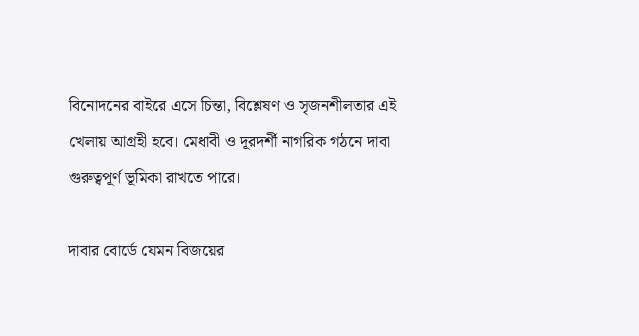বিনোদনের বাইরে এসে চিন্তা, বিশ্লেষণ ও সৃজনশীলতার এই খেলায় আগ্রহী হবে। মেধাবী ও দূরদর্শী নাগরিক গঠনে দাবা গুরুত্বপূর্ণ ভূমিকা রাখতে পারে।

দাবার বোর্ডে যেমন বিজয়ের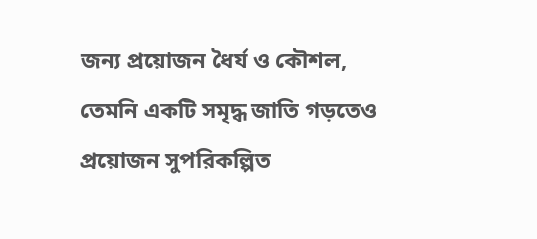জন্য প্রয়োজন ধৈর্য ও কৌশল, তেমনি একটি সমৃদ্ধ জাতি গড়তেও প্রয়োজন সুপরিকল্পিত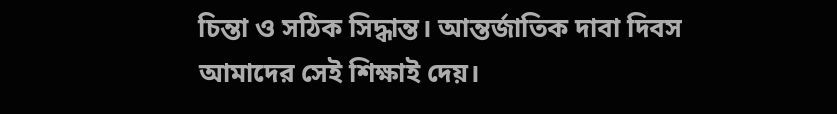চিন্তা ও সঠিক সিদ্ধান্ত। আন্তর্জাতিক দাবা দিবস আমাদের সেই শিক্ষাই দেয়।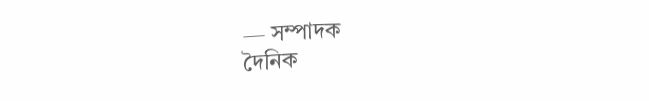— সম্পাদক
দৈনিক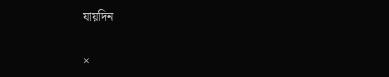যায়দিন

×